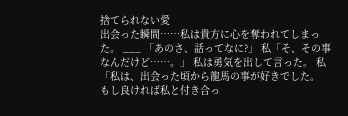捨てられない愛
出会った瞬間……私は貴方に心を奪われてしまった。 ___ 「あのさ、話ってなに?」 私「そ、その事なんだけど……。」 私は勇気を出して言った。 私「私は、出会った頃から龍馬の事が好きでした。 もし良ければ私と付き合っ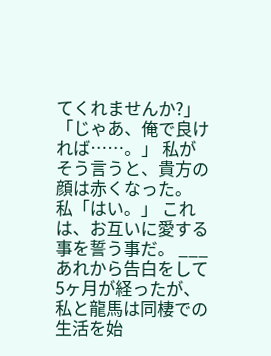てくれませんか?」 「じゃあ、俺で良ければ……。」 私がそう言うと、貴方の顔は赤くなった。 私「はい。」 これは、お互いに愛する事を誓う事だ。 ___ あれから告白をして5ヶ月が経ったが、私と龍馬は同棲での生活を始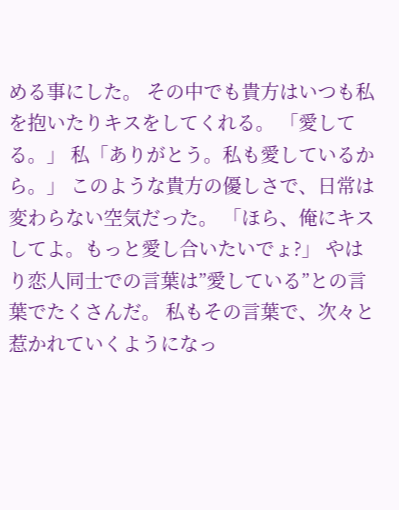める事にした。 その中でも貴方はいつも私を抱いたりキスをしてくれる。 「愛してる。」 私「ありがとう。私も愛しているから。」 このような貴方の優しさで、日常は変わらない空気だった。 「ほら、俺にキスしてよ。もっと愛し合いたいでょ?」 やはり恋人同士での言葉は”愛している”との言葉でたくさんだ。 私もその言葉で、次々と惹かれていくようになっ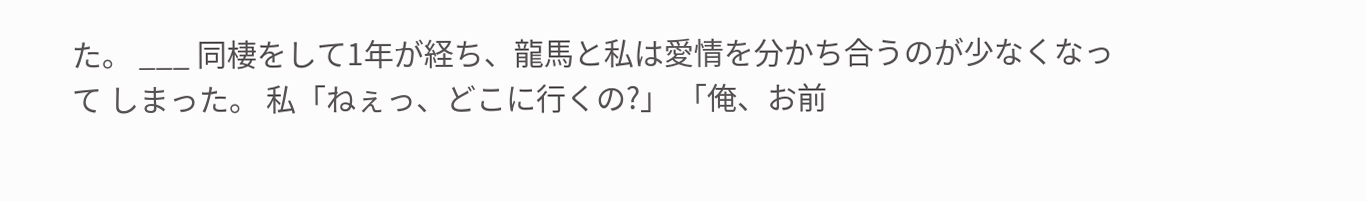た。 ___ 同棲をして1年が経ち、龍馬と私は愛情を分かち合うのが少なくなって しまった。 私「ねぇっ、どこに行くの?」 「俺、お前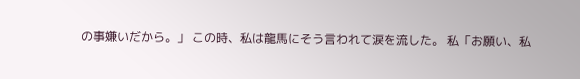の事嫌いだから。」 この時、私は龍馬にそう言われて涙を流した。 私「お願い、私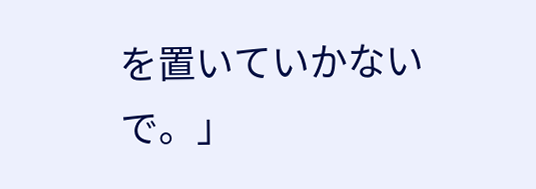を置いていかないで。」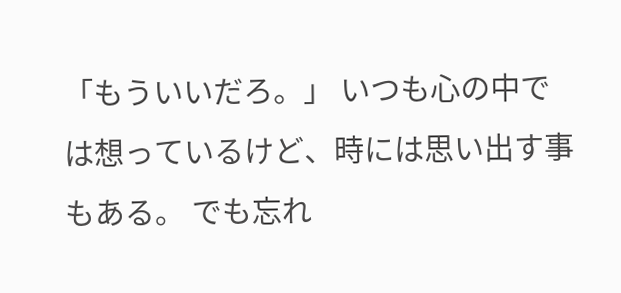「もういいだろ。」 いつも心の中では想っているけど、時には思い出す事もある。 でも忘れ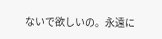ないで欲しいの。永遠に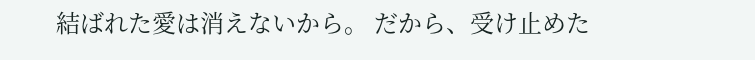結ばれた愛は消えないから。 だから、受け止めた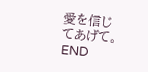愛を信じてあげて。 END